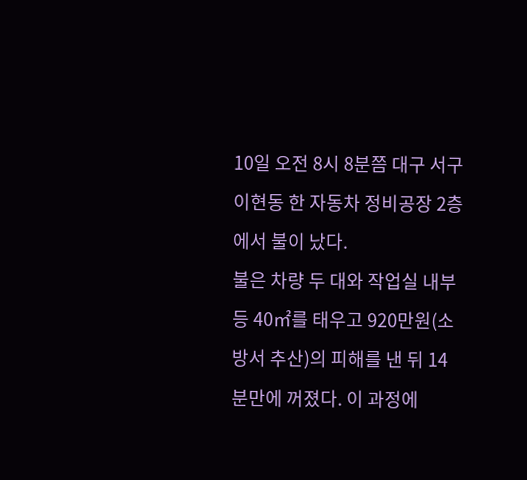10일 오전 8시 8분쯤 대구 서구 이현동 한 자동차 정비공장 2층에서 불이 났다.
불은 차량 두 대와 작업실 내부 등 40㎡를 태우고 920만원(소방서 추산)의 피해를 낸 뒤 14분만에 꺼졌다. 이 과정에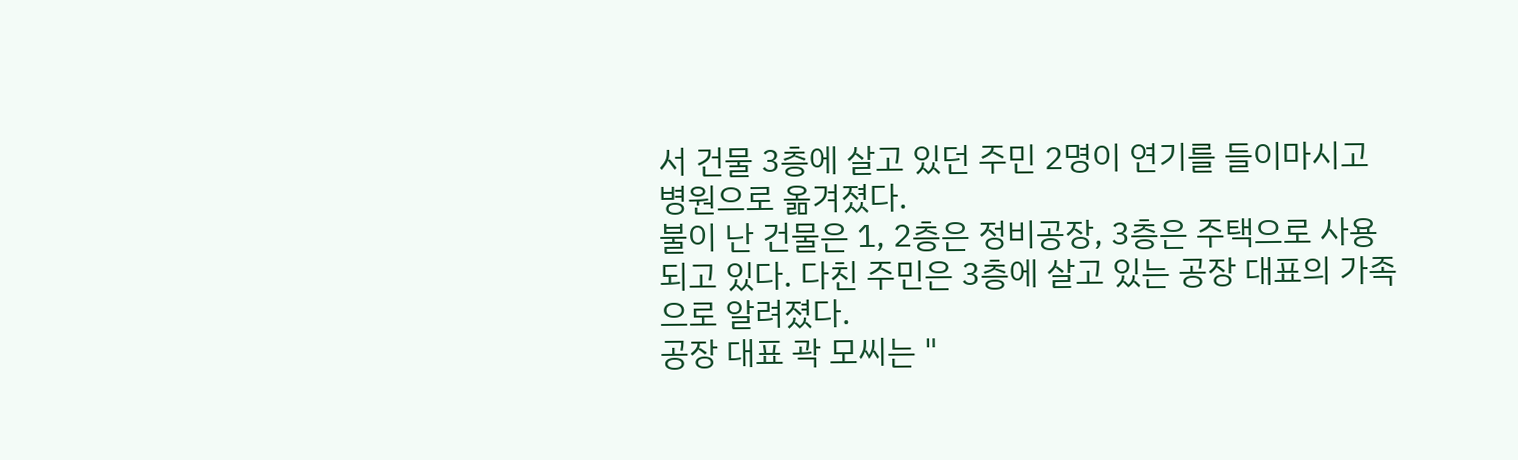서 건물 3층에 살고 있던 주민 2명이 연기를 들이마시고 병원으로 옮겨졌다.
불이 난 건물은 1, 2층은 정비공장, 3층은 주택으로 사용되고 있다. 다친 주민은 3층에 살고 있는 공장 대표의 가족으로 알려졌다.
공장 대표 곽 모씨는 "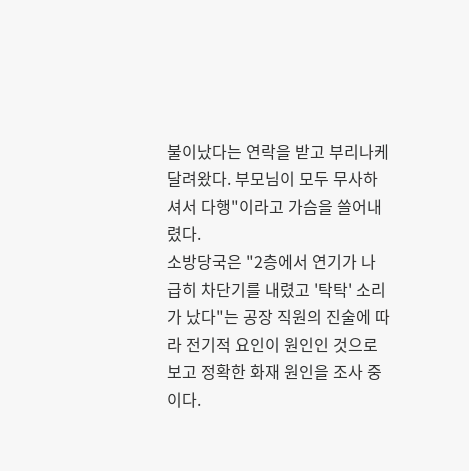불이났다는 연락을 받고 부리나케 달려왔다. 부모님이 모두 무사하셔서 다행"이라고 가슴을 쓸어내렸다.
소방당국은 "2층에서 연기가 나 급히 차단기를 내렸고 '탁탁' 소리가 났다"는 공장 직원의 진술에 따라 전기적 요인이 원인인 것으로 보고 정확한 화재 원인을 조사 중이다.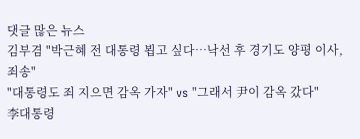댓글 많은 뉴스
김부겸 "박근혜 전 대통령 뵙고 싶다…낙선 후 경기도 양평 이사, 죄송"
"대통령도 죄 지으면 감옥 가자" vs "그래서 尹이 감옥 갔다"
李대통령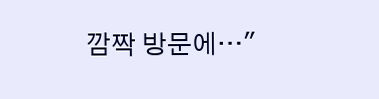깜짝 방문에…"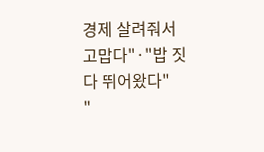경제 살려줘서 고맙다"·"밥 짓다 뛰어왔다"
"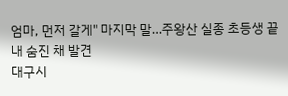엄마, 먼저 갈게" 마지막 말…주왕산 실종 초등생 끝내 숨진 채 발견
대구시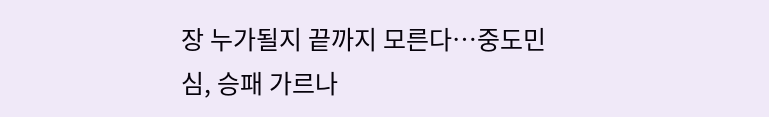장 누가될지 끝까지 모른다…중도민심, 승패 가르나